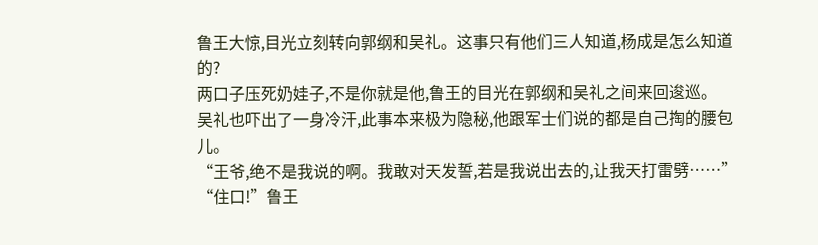鲁王大惊,目光立刻转向郭纲和吴礼。这事只有他们三人知道,杨成是怎么知道的?
两口子压死奶娃子,不是你就是他,鲁王的目光在郭纲和吴礼之间来回逡巡。
吴礼也吓出了一身冷汗,此事本来极为隐秘,他跟军士们说的都是自己掏的腰包儿。
“王爷,绝不是我说的啊。我敢对天发誓,若是我说出去的,让我天打雷劈……”
“住口!”鲁王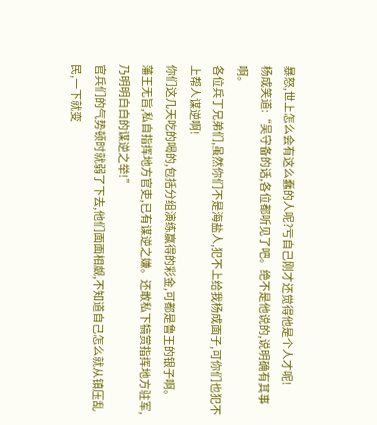暴怒,世上怎么会有这么蠢的人呢?亏自己刚才还觉得他是个人才呢!
杨成笑道:“吴守备的话,各位都听见了吧。绝不是他说的,说明确有其事啊。
各位兵丁兄弟们,虽然你们不是海盐人,犯不上给我杨成面子,可你们也犯不上帮人谋逆啊!
你们这几天吃的喝的,包括分组演练赢得的彩金,可都是鲁王的银子啊。
藩王无旨,私自指挥地方官吏,已有谋逆之嫌。还敢私下犒赏指挥地方驻军,乃明明白白的谋逆之举!”
官兵们的气势顿时就弱了下去,他们面面相觑,不知道自己怎么就从镇压乱民,一下就变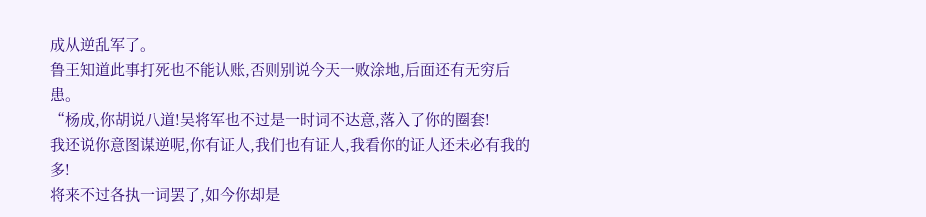成从逆乱军了。
鲁王知道此事打死也不能认账,否则别说今天一败涂地,后面还有无穷后患。
“杨成,你胡说八道!吴将军也不过是一时词不达意,落入了你的圈套!
我还说你意图谋逆呢,你有证人,我们也有证人,我看你的证人还未必有我的多!
将来不过各执一词罢了,如今你却是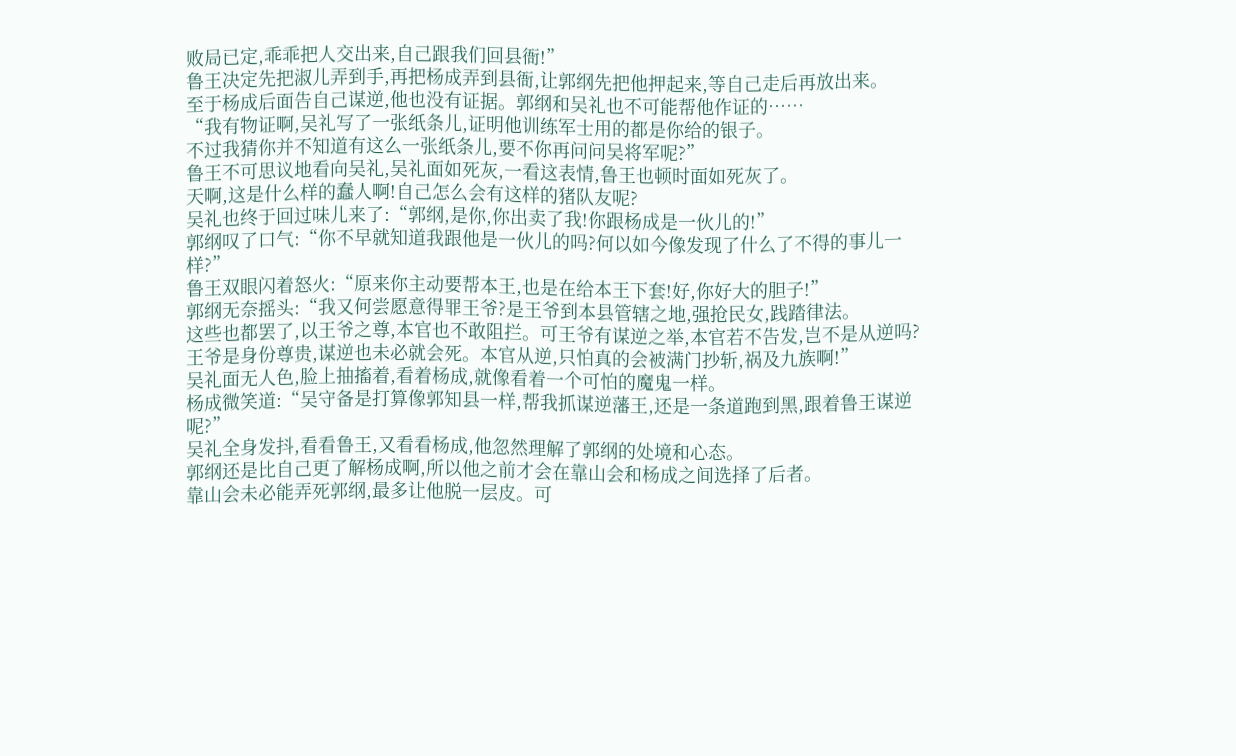败局已定,乖乖把人交出来,自己跟我们回县衙!”
鲁王决定先把淑儿弄到手,再把杨成弄到县衙,让郭纲先把他押起来,等自己走后再放出来。
至于杨成后面告自己谋逆,他也没有证据。郭纲和吴礼也不可能帮他作证的……
“我有物证啊,吴礼写了一张纸条儿,证明他训练军士用的都是你给的银子。
不过我猜你并不知道有这么一张纸条儿,要不你再问问吴将军呢?”
鲁王不可思议地看向吴礼,吴礼面如死灰,一看这表情,鲁王也顿时面如死灰了。
天啊,这是什么样的蠢人啊!自己怎么会有这样的猪队友呢?
吴礼也终于回过味儿来了:“郭纲,是你,你出卖了我!你跟杨成是一伙儿的!”
郭纲叹了口气:“你不早就知道我跟他是一伙儿的吗?何以如今像发现了什么了不得的事儿一样?”
鲁王双眼闪着怒火:“原来你主动要帮本王,也是在给本王下套!好,你好大的胆子!”
郭纲无奈摇头:“我又何尝愿意得罪王爷?是王爷到本县管辖之地,强抢民女,践踏律法。
这些也都罢了,以王爷之尊,本官也不敢阻拦。可王爷有谋逆之举,本官若不告发,岂不是从逆吗?
王爷是身份尊贵,谋逆也未必就会死。本官从逆,只怕真的会被满门抄斩,祸及九族啊!”
吴礼面无人色,脸上抽搐着,看着杨成,就像看着一个可怕的魔鬼一样。
杨成微笑道:“吴守备是打算像郭知县一样,帮我抓谋逆藩王,还是一条道跑到黑,跟着鲁王谋逆呢?”
吴礼全身发抖,看看鲁王,又看看杨成,他忽然理解了郭纲的处境和心态。
郭纲还是比自己更了解杨成啊,所以他之前才会在靠山会和杨成之间选择了后者。
靠山会未必能弄死郭纲,最多让他脱一层皮。可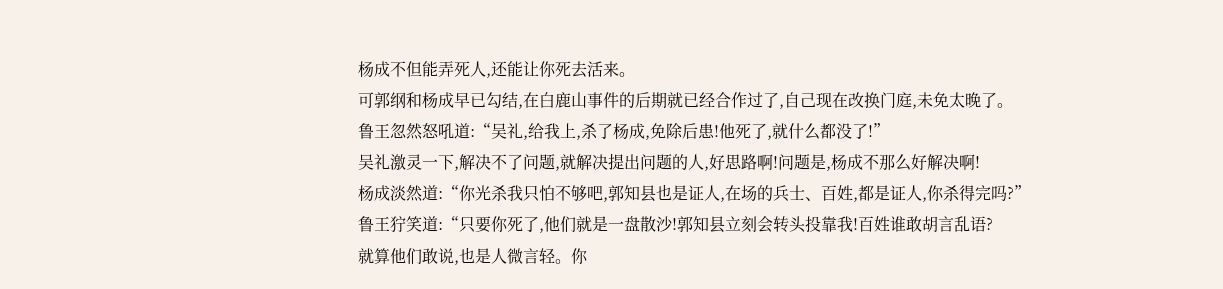杨成不但能弄死人,还能让你死去活来。
可郭纲和杨成早已勾结,在白鹿山事件的后期就已经合作过了,自己现在改换门庭,未免太晚了。
鲁王忽然怒吼道:“吴礼,给我上,杀了杨成,免除后患!他死了,就什么都没了!”
吴礼激灵一下,解决不了问题,就解决提出问题的人,好思路啊!问题是,杨成不那么好解决啊!
杨成淡然道:“你光杀我只怕不够吧,郭知县也是证人,在场的兵士、百姓,都是证人,你杀得完吗?”
鲁王狞笑道:“只要你死了,他们就是一盘散沙!郭知县立刻会转头投靠我!百姓谁敢胡言乱语?
就算他们敢说,也是人微言轻。你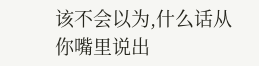该不会以为,什么话从你嘴里说出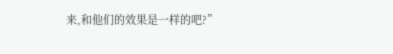来,和他们的效果是一样的吧?”